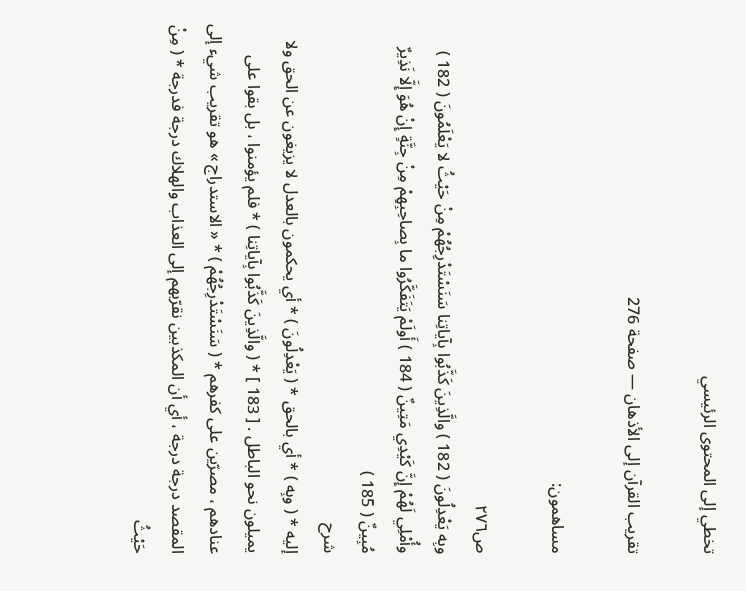تخطي إلى المحتوى الرئيسي

تقريب القرآن إلى الأذهان — صفحة 276

مساهمون:

ص٢٧٦
وبِه يَعْدِلُونَ ( 182 ) والَّذِينَ كَذَّبُوا بِآياتِنا سَنَسْتَدْرِجُهُمْ مِنْ حَيْثُ لا يَعْلَمُونَ ( 182 ) وأُمْلِي لَهُمْ إِنَّ كَيْدِي مَتِينٌ ( 184 ) أَولَمْ يَتَفَكَّرُوا ما بِصاحِبِهِمْ مِنْ جِنَّةٍ إِنْ هُوَ إِلَّا نَذِيرٌ مُبِينٌ ( 185 )
شرح
إليه * ( وبِه ) * أي بالحق * ( يَعْدِلُونَ ) * أي يحكمون بالعدل لا يزيغون عن الحق ولا يميلون نحو الباطل . [ 183 ] * ( والَّذِينَ كَذَّبُوا بِآياتِنا ) * فلم يؤمنوا ، بل بقوا على عنادهم ، مصرّين على كفرهم * ( سَنَسْتَدْرِجُهُمْ ) * « الاستدراج » هو تقريب شيء إلى المقصد درجة درجة ، أي أن المكذبين نقرّبهم إلى العذاب والهلاك درجة فدرجة * ( مِنْ حَيْثُ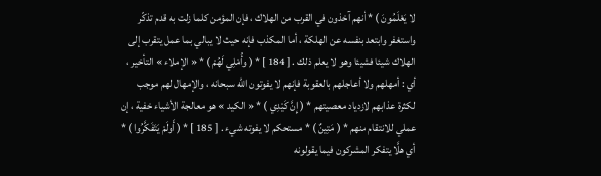لا يَعْلَمُونَ ) * أنهم آخذون في القرب من الهلاك ، فإن المؤمن كلما زلت به قدم تذكّر واستغفر وابتعد بنفسه عن الهلكة ، أما المكذب فإنه حيث لا يبالي بما عمل يتقرب إلى الهلاك شيئا فشيئا وهو لا يعلم ذلك . [ 184 ] * ( وأُمْلِي لَهُمْ ) * « الإملاء » التأخير ، أي : أمهلهم ولا أعاجلهم بالعقوبة فإنهم لا يفوتون الله سبحانه ، والإمهال لهم موجب لكثرة عذابهم لازدياد معصيتهم * ( إِنَّ كَيْدِي ) * « الكيد » هو معالجة الأشياء خفية ، إن عملي للانتقام منهم * ( مَتِينٌ ) * مستحكم لا يفوته شيء . [ 185 ] * ( أَولَمْ يَتَفَكَّرُوا ) * أي هلَّا يتفكر المشركون فيما يقولونه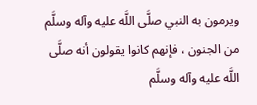ويرمون به النبي صلَّى اللَّه عليه وآله وسلَّم من الجنون ، فإنهم كانوا يقولون أنه صلَّى اللَّه عليه وآله وسلَّم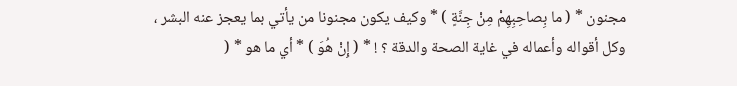مجنون * ( ما بِصاحِبِهِمْ مِنْ جِنَّةٍ ) * وكيف يكون مجنونا من يأتي بما يعجز عنه البشر ، وكل أقواله وأعماله في غاية الصحة والدقة ؟ ! * ( إِنْ هُوَ ) * أي ما هو * (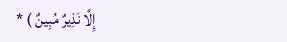إِلَّا نَذِيرٌ مُبِينٌ ) *